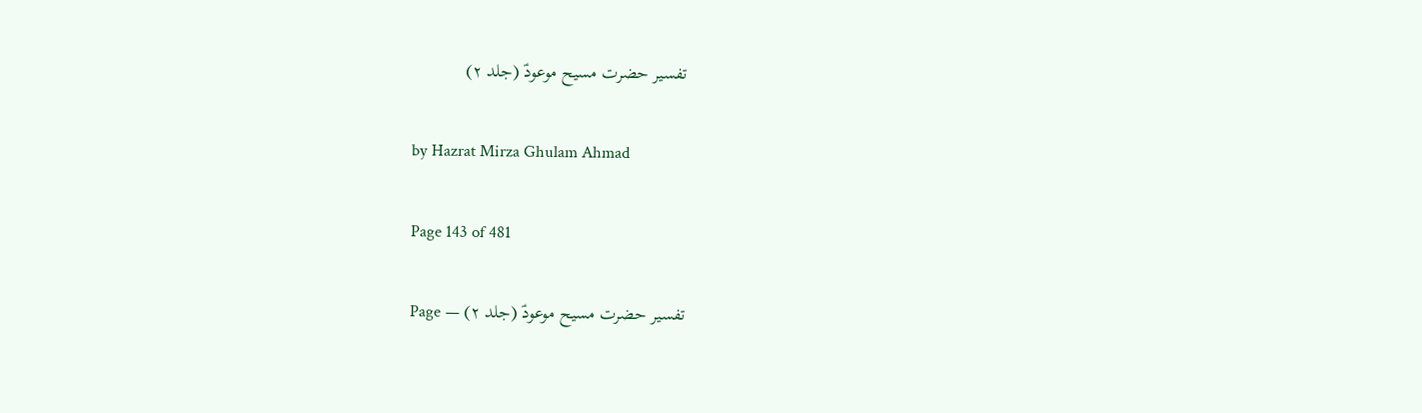تفسیر حضرت مسیح موعودؑ (جلد ۲)

by Hazrat Mirza Ghulam Ahmad

Page 143 of 481

تفسیر حضرت مسیح موعودؑ (جلد ۲) — Page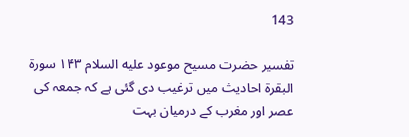143

تفسیر حضرت مسیح موعود علیه السلام ۱۴۳ سورة البقرة احادیث میں ترغیب دی گئی ہے کہ جمعہ کی عصر اور مغرب کے درمیان بہت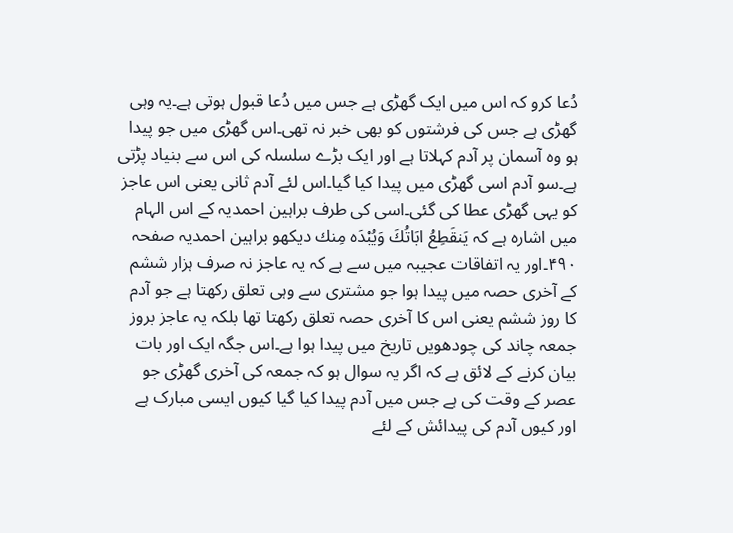دُعا کرو کہ اس میں ایک گھڑی ہے جس میں دُعا قبول ہوتی ہے۔یہ وہی گھڑی ہے جس کی فرشتوں کو بھی خبر نہ تھی۔اس گھڑی میں جو پیدا ہو وہ آسمان پر آدم کہلاتا ہے اور ایک بڑے سلسلہ کی اس سے بنیاد پڑتی ہے۔سو آدم اسی گھڑی میں پیدا کیا گیا۔اس لئے آدم ثانی یعنی اس عاجز کو یہی گھڑی عطا کی گئی۔اسی کی طرف براہین احمدیہ کے اس الہام میں اشارہ ہے کہ يَنقَطِعُ ابَاتُكَ وَيُبْدَه مِنك دیکھو براہین احمدیہ صفحہ ۴۹۰۔اور یہ اتفاقات عجیبہ میں سے ہے کہ یہ عاجز نہ صرف ہزار ششم کے آخری حصہ میں پیدا ہوا جو مشتری سے وہی تعلق رکھتا ہے جو آدم کا روز ششم یعنی اس کا آخری حصہ تعلق رکھتا تھا بلکہ یہ عاجز بروز جمعہ چاند کی چودھویں تاریخ میں پیدا ہوا ہے۔اس جگہ ایک اور بات بیان کرنے کے لائق ہے کہ اگر یہ سوال ہو کہ جمعہ کی آخری گھڑی جو عصر کے وقت کی ہے جس میں آدم پیدا کیا گیا کیوں ایسی مبارک ہے اور کیوں آدم کی پیدائش کے لئے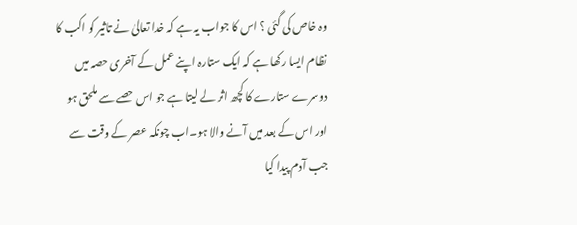وہ خاص کی گئی ؟ اس کا جواب یہ ہے کہ خدا تعالیٰ نے تاثیر کو اکب کا نظام ایسا رکھا ہے کہ ایک ستارہ اپنے عمل کے آخری حصہ میں دوسرے ستارے کا کچھ اثر لے لیتا ہے جو اس حصے سے ملحق ہو اور اس کے بعد میں آنے والا ہو۔اب چونکہ عصر کے وقت سے جب آدم پیدا کیا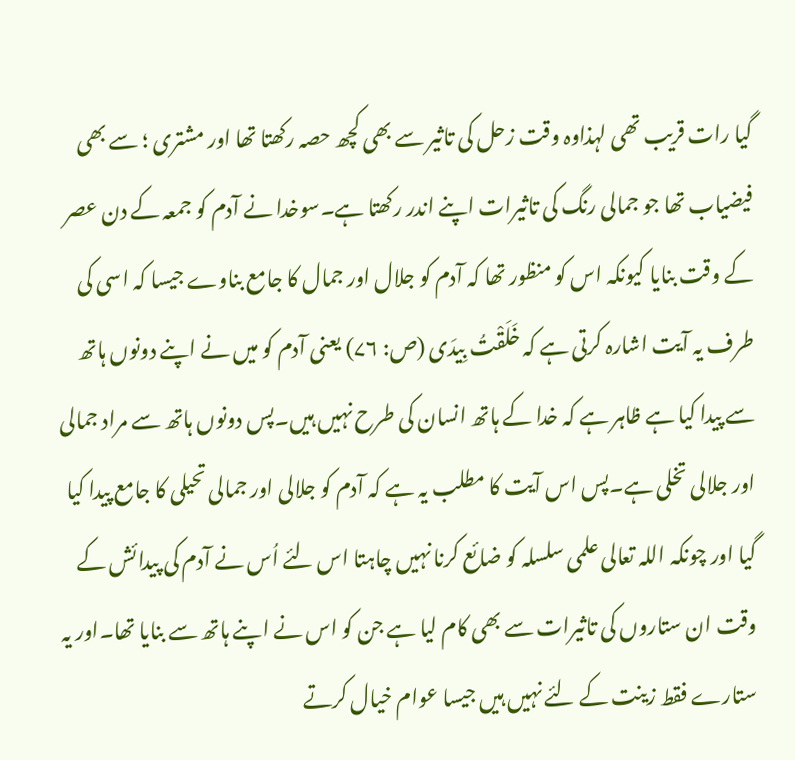گیا رات قریب تھی لہذاوہ وقت زحل کی تاثیر سے بھی کچھ حصہ رکھتا تھا اور مشتری ؛ سے بھی فیضیاب تھا جو جمالی رنگ کی تاثیرات اپنے اندر رکھتا ہے۔سوخدا نے آدم کو جمعہ کے دن عصر کے وقت بنایا کیونکہ اس کو منظور تھا کہ آدم کو جلال اور جمال کا جامع بناوے جیسا کہ اسی کی طرف یہ آیت اشارہ کرتی ہے کہ خَلَقْتُ بِیدَی (ص: ۷۶) یعنی آدم کو میں نے اپنے دونوں ہاتھ سے پیدا کیا ہے ظاہر ہے کہ خدا کے ہاتھ انسان کی طرح نہیں ہیں۔پس دونوں ہاتھ سے مراد جمالی اور جلالی تخلی ہے۔پس اس آیت کا مطلب یہ ہے کہ آدم کو جلالی اور جمالی تحیلی کا جامع پیدا کیا گیا اور چونکہ اللہ تعالی علمی سلسلہ کو ضائع کرنا نہیں چاہتا اس لئے اُس نے آدم کی پیدائش کے وقت ان ستاروں کی تاثیرات سے بھی کام لیا ہے جن کو اس نے اپنے ہاتھ سے بنایا تھا۔اور یہ ستارے فقط زینت کے لئے نہیں ہیں جیسا عوام خیال کرتے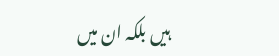ہیں بلکہ ان میں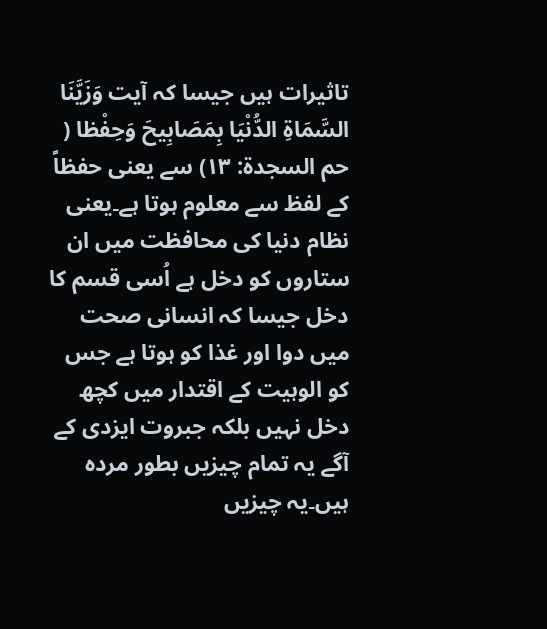تاثیرات ہیں جیسا کہ آیت وَزَيَّنَا السَّمَاةِ الدُّنْيَا بِمَصَابِيحَ وَحِفْظا ( حم السجدة: ۱۳) سے یعنی حفظاً کے لفظ سے معلوم ہوتا ہے۔یعنی نظام دنیا کی محافظت میں ان ستاروں کو دخل ہے اُسی قسم کا دخل جیسا کہ انسانی صحت میں دوا اور غذا کو ہوتا ہے جس کو الوہیت کے اقتدار میں کچھ دخل نہیں بلکہ جبروت ایزدی کے آگے یہ تمام چیزیں بطور مردہ ہیں۔یہ چیزیں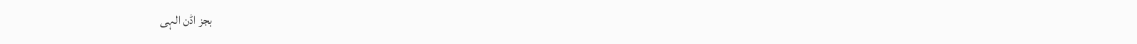بجز اڈن الہی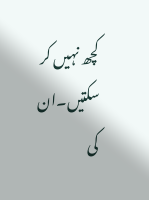کچھ نہیں کر سکتیں۔ان کی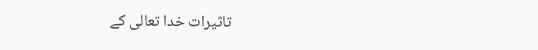تاثیرات خدا تعالی کے